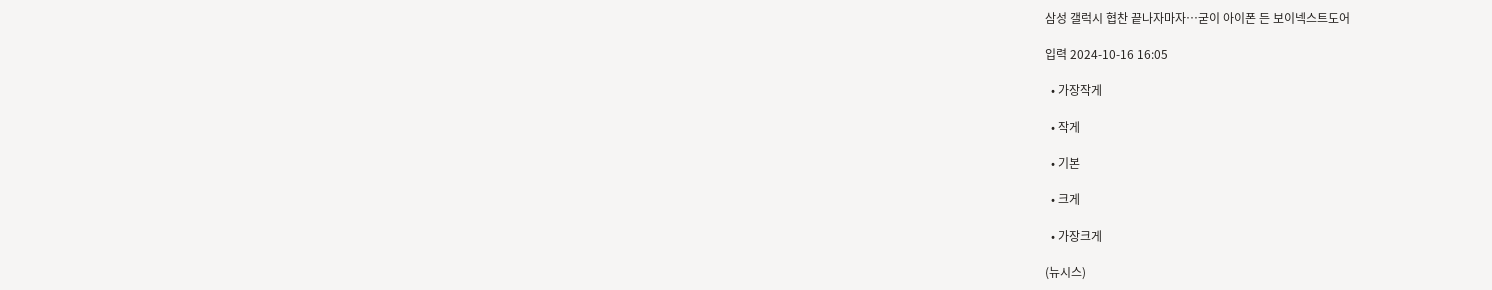삼성 갤럭시 협찬 끝나자마자…굳이 아이폰 든 보이넥스트도어

입력 2024-10-16 16:05

  • 가장작게

  • 작게

  • 기본

  • 크게

  • 가장크게

(뉴시스)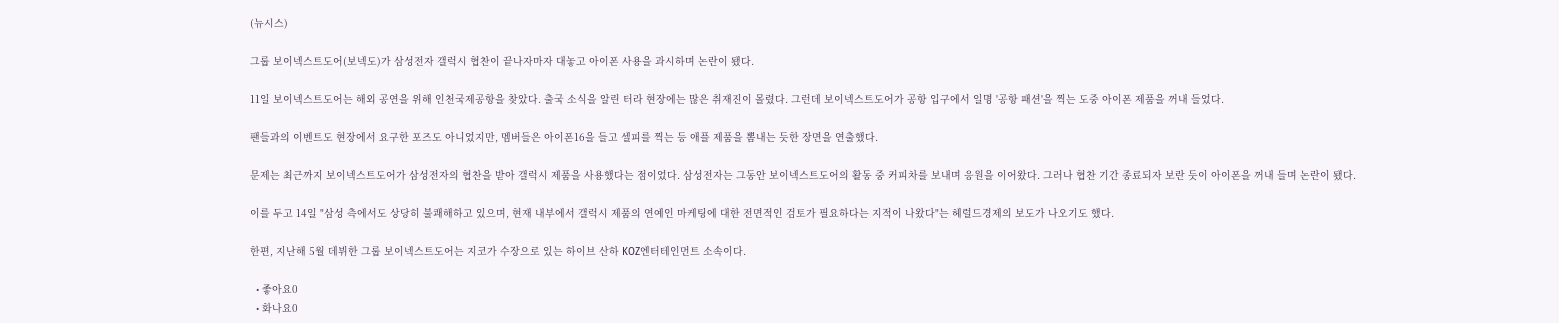(뉴시스)

그룹 보이넥스트도어(보넥도)가 삼성전자 갤럭시 협찬이 끝나자마자 대놓고 아이폰 사용을 과시하며 논란이 됐다.

11일 보이넥스트도어는 해외 공연을 위해 인천국제공항을 찾았다. 출국 소식을 알린 터라 현장에는 많은 취재진이 몰렸다. 그런데 보이넥스트도어가 공항 입구에서 일명 '공항 패션'을 찍는 도중 아이폰 제품을 꺼내 들었다.

팬들과의 이벤트도 현장에서 요구한 포즈도 아니었지만, 멤버들은 아이폰16을 들고 셀피를 찍는 등 애플 제품을 뽐내는 듯한 장면을 연출했다.

문제는 최근까지 보이넥스트도어가 삼성전자의 협찬을 받아 갤럭시 제품을 사용했다는 점이었다. 삼성전자는 그동안 보이넥스트도어의 활동 중 커피차를 보내며 응원을 이어왔다. 그러나 협찬 기간 종료되자 보란 듯이 아이폰을 꺼내 들며 논란이 됐다.

이를 두고 14일 "삼성 측에서도 상당히 불쾌해하고 있으며, 현재 내부에서 갤럭시 제품의 연예인 마케팅에 대한 전면적인 검토가 필요하다는 지적이 나왔다"는 헤럴드경제의 보도가 나오기도 했다.

한편, 지난해 5월 데뷔한 그룹 보이넥스트도어는 지코가 수장으로 있는 하이브 산하 KOZ엔터테인먼트 소속이다.

  • 좋아요0
  • 화나요0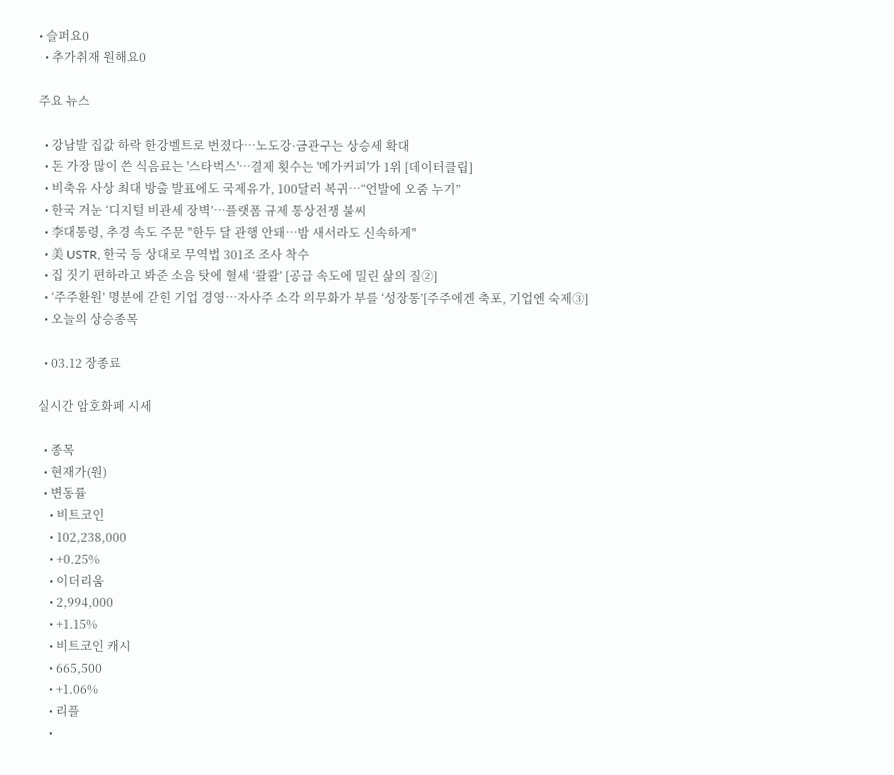• 슬퍼요0
  • 추가취재 원해요0

주요 뉴스

  • 강남발 집값 하락 한강벨트로 번졌다⋯노도강·금관구는 상승세 확대
  • 돈 가장 많이 쓴 식음료는 '스타벅스'…결제 횟수는 '메가커피'가 1위 [데이터클립]
  • 비축유 사상 최대 방출 발표에도 국제유가, 100달러 복귀⋯“언발에 오줌 누기”
  • 한국 겨눈 ‘디지털 비관세 장벽’…플랫폼 규제 통상전쟁 불씨
  • 李대통령, 추경 속도 주문 "한두 달 관행 안돼…밤 새서라도 신속하게"
  • 美 USTR, 한국 등 상대로 무역법 301조 조사 착수
  • 집 짓기 편하라고 봐준 소음 탓에 혈세 ‘콸콸’ [공급 속도에 밀린 삶의 질②]
  • ‘주주환원’ 명분에 갇힌 기업 경영…자사주 소각 의무화가 부를 ‘성장통’[주주에겐 축포, 기업엔 숙제③]
  • 오늘의 상승종목

  • 03.12 장종료

실시간 암호화폐 시세

  • 종목
  • 현재가(원)
  • 변동률
    • 비트코인
    • 102,238,000
    • +0.25%
    • 이더리움
    • 2,994,000
    • +1.15%
    • 비트코인 캐시
    • 665,500
    • +1.06%
    • 리플
    •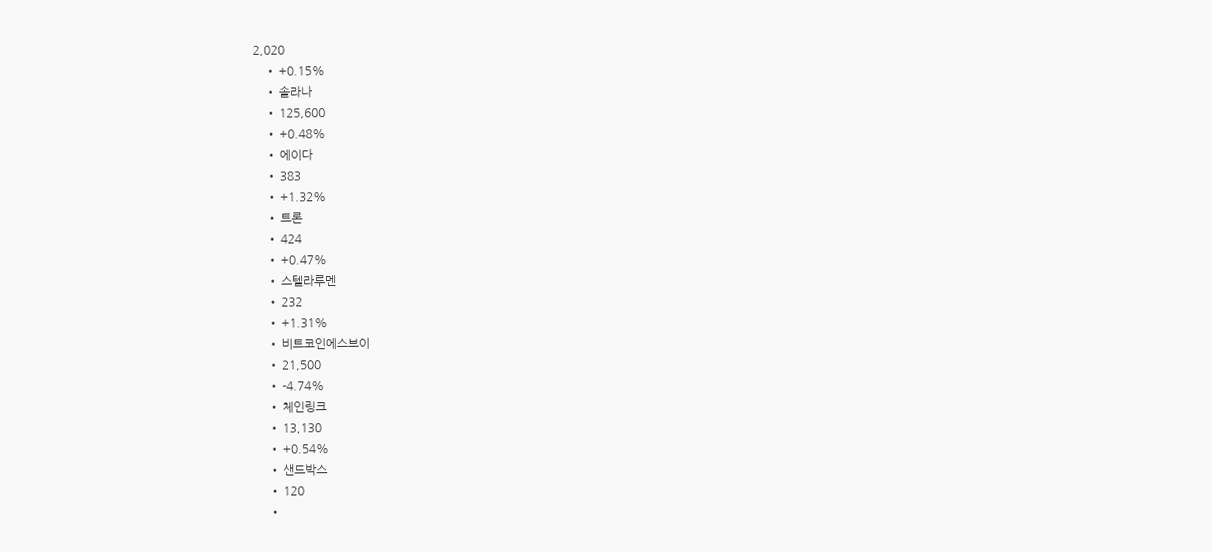2,020
    • +0.15%
    • 솔라나
    • 125,600
    • +0.48%
    • 에이다
    • 383
    • +1.32%
    • 트론
    • 424
    • +0.47%
    • 스텔라루멘
    • 232
    • +1.31%
    • 비트코인에스브이
    • 21,500
    • -4.74%
    • 체인링크
    • 13,130
    • +0.54%
    • 샌드박스
    • 120
    •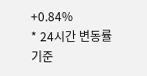+0.84%
* 24시간 변동률 기준